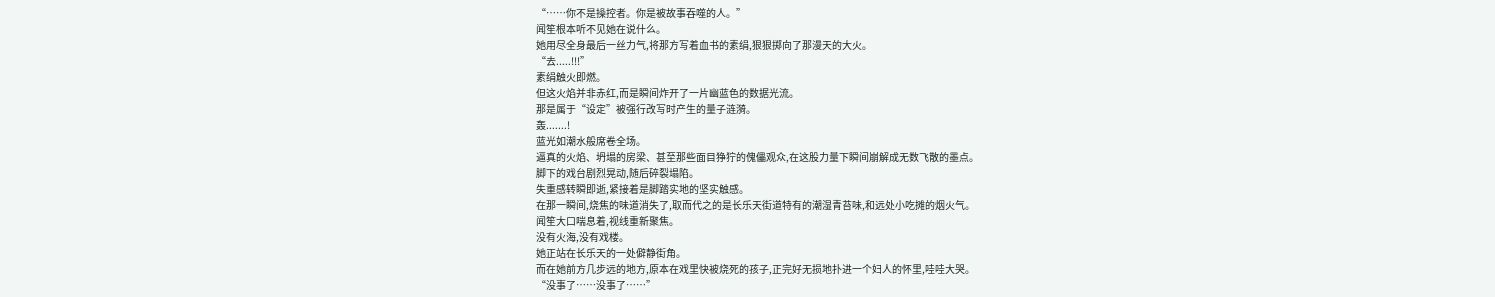“……你不是操控者。你是被故事吞噬的人。”
闻笙根本听不见她在说什么。
她用尽全身最后一丝力气,将那方写着血书的素绢,狠狠掷向了那漫天的大火。
“去.....!!!”
素绢触火即燃。
但这火焰并非赤红,而是瞬间炸开了一片幽蓝色的数据光流。
那是属于“设定”被强行改写时产生的量子涟漪。
轰.......!
蓝光如潮水般席卷全场。
逼真的火焰、坍塌的房梁、甚至那些面目狰狞的傀儡观众,在这股力量下瞬间崩解成无数飞散的墨点。
脚下的戏台剧烈晃动,随后碎裂塌陷。
失重感转瞬即逝,紧接着是脚踏实地的坚实触感。
在那一瞬间,烧焦的味道消失了,取而代之的是长乐天街道特有的潮湿青苔味,和远处小吃摊的烟火气。
闻笙大口喘息着,视线重新聚焦。
没有火海,没有戏楼。
她正站在长乐天的一处僻静街角。
而在她前方几步远的地方,原本在戏里快被烧死的孩子,正完好无损地扑进一个妇人的怀里,哇哇大哭。
“没事了……没事了……”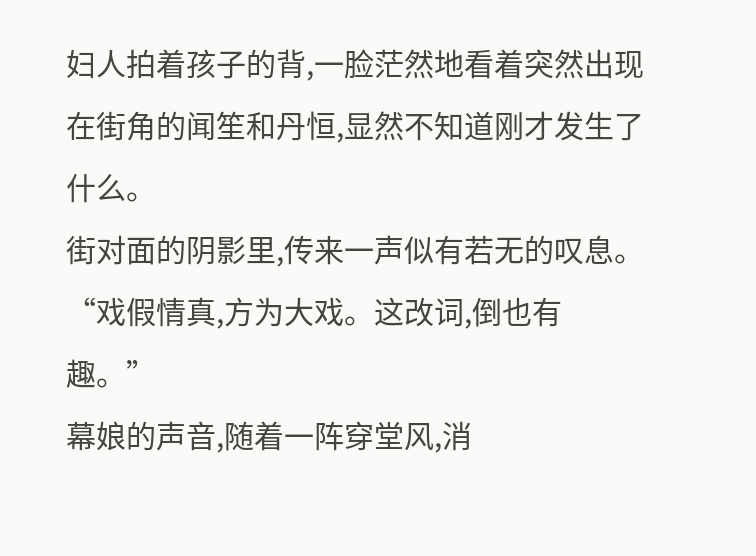妇人拍着孩子的背,一脸茫然地看着突然出现在街角的闻笙和丹恒,显然不知道刚才发生了什么。
街对面的阴影里,传来一声似有若无的叹息。
“戏假情真,方为大戏。这改词,倒也有趣。”
幕娘的声音,随着一阵穿堂风,消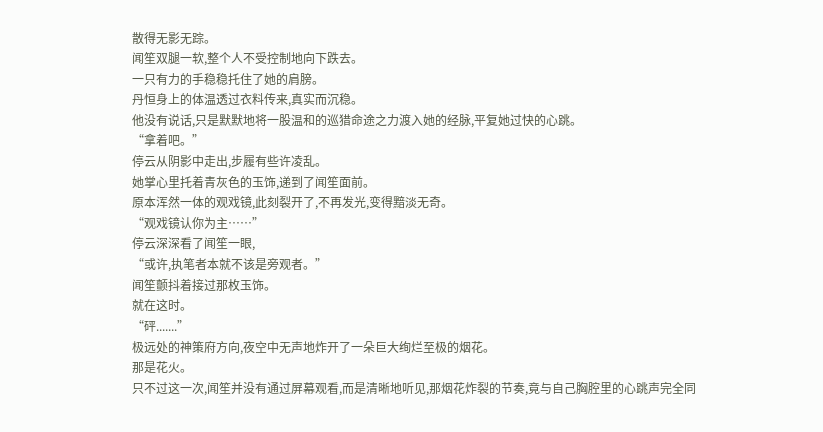散得无影无踪。
闻笙双腿一软,整个人不受控制地向下跌去。
一只有力的手稳稳托住了她的肩膀。
丹恒身上的体温透过衣料传来,真实而沉稳。
他没有说话,只是默默地将一股温和的巡猎命途之力渡入她的经脉,平复她过快的心跳。
“拿着吧。”
停云从阴影中走出,步履有些许凌乱。
她掌心里托着青灰色的玉饰,递到了闻笙面前。
原本浑然一体的观戏镜,此刻裂开了,不再发光,变得黯淡无奇。
“观戏镜认你为主……”
停云深深看了闻笙一眼,
“或许,执笔者本就不该是旁观者。”
闻笙颤抖着接过那枚玉饰。
就在这时。
“砰.......”
极远处的神策府方向,夜空中无声地炸开了一朵巨大绚烂至极的烟花。
那是花火。
只不过这一次,闻笙并没有通过屏幕观看,而是清晰地听见,那烟花炸裂的节奏,竟与自己胸腔里的心跳声完全同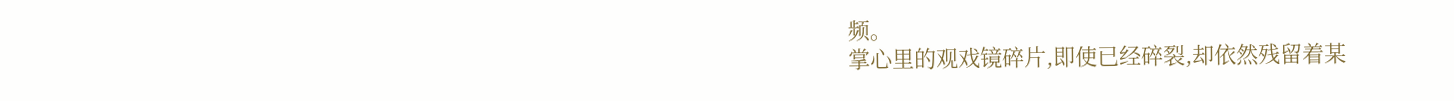频。
掌心里的观戏镜碎片,即使已经碎裂,却依然残留着某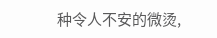种令人不安的微烫,